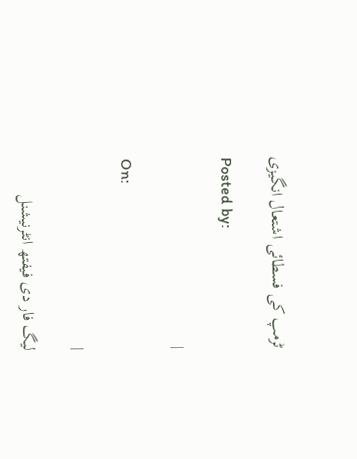ٹرمپ کی فسطائی اشتعال انگیزی

Posted by:

|

On:

|

لیگ فار دی فیفتھ انٹرنیشنل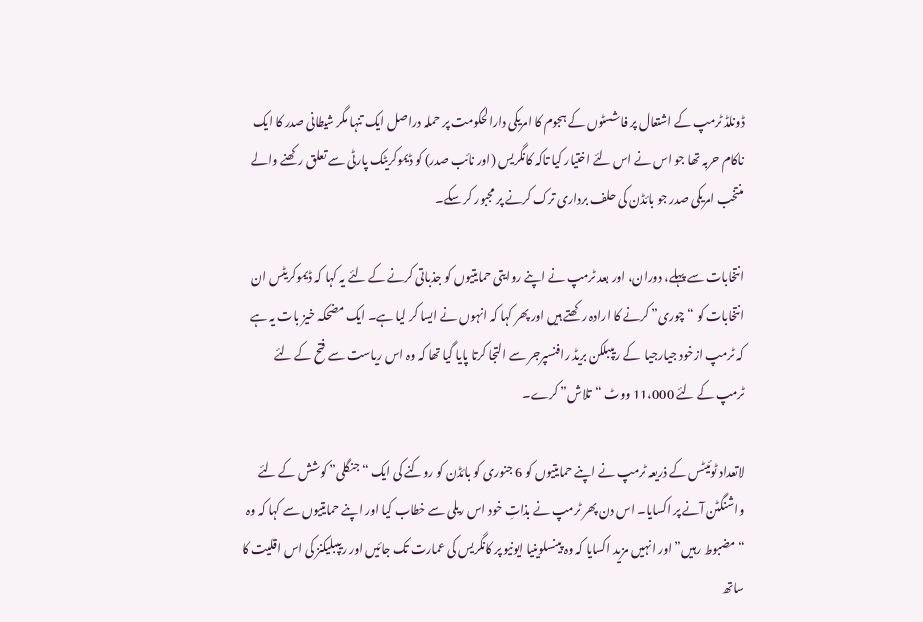ڈونلڈ ٹرمپ کے اشتعال پر فاشسٹوں کے ہجوم کا امریکی دارالحکومت پر حملہ دراصل ایک تنہا مگر شیطانی صدر کا ایک ناکام حربہ تھا جو اس نے اس لئے اختیار کیا تاکہ کانگریس (اور نائب صدر) کو ڈیموکریٹک پارٹی سے تعلق رکھنے والے منتخب امریکی صدر جو بائڈن کی حلف برداری ترک کرنے پر مجبور کر سکے۔

انتخابات سے پہلے، دوران، اور بعد ٹرمپ نے اپنے روایتی حمایتیوں کو جذباتی کرنے کے لئے یہ کہا کہ ڈیموکریٹس ان انتخابات کو “چوری” کرنے کا ارادہ رکھتے ہیں اور پھر کہا کہ انہوں نے ایسا کر لیا ہے۔ ایک مضحکہ خیز بات یہ ہے کہ ٹرمپ ازخود جیارجیا  کے ریپبلکن بریڈ رافنسپرجر سے التجا کرتا پایا گیا تھا کہ وہ اس ریاست سے فتح کے لئے ٹرمپ کے لئے 11،000 ووٹ “تلاش” کرے۔

لاتعداد ٹوئیٹس کے ذریعہ ٹرمپ نے اپنے حمایتیوں کو 6 جنوری کو بائڈن کو روکنے کی ایک “جنگلی” کوشش کے لئے واشنگٹن آنے پر اکسایا۔ اس دن پھر ٹرمپ نے بذاتِ خود اس ریلی سے خطاب کیا اور اپنے حمایتیوں سے کہا کہ وہ “مضبوط رہیں” اور انہیں مزید اکسایا کہ وہ پینسلوینیا ایونیو پر کانگریس کی عمارت تک جائیں اور ریپبلیکنز کی اس اقلیت کا ساتھ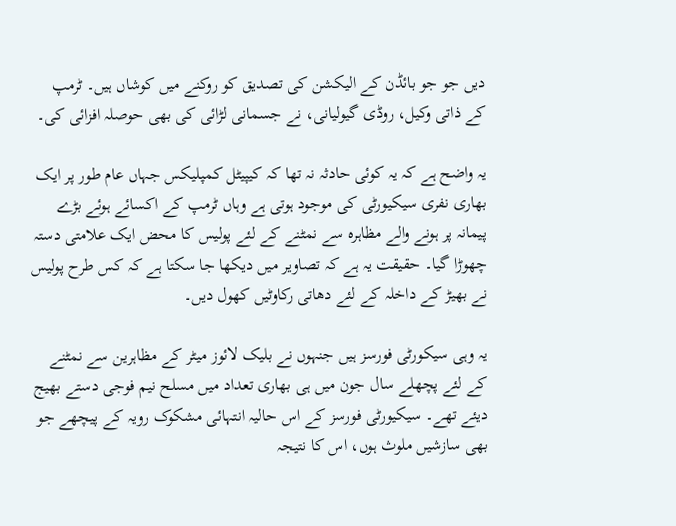دیں جو جو بائڈن کے الیکشن کی تصدیق کو روکنے میں کوشاں ہیں۔ ٹرمپ کے ذاتی وکیل، روڈی گیولیانی، نے جسمانی لڑائی کی بھی حوصلہ افزائی کی۔

یہ واضح ہے کہ یہ کوئی حادثہ نہ تھا کہ کیپیٹل کمپلیکس جہاں عام طور پر ایک بھاری نفری سیکیورٹی کی موجود ہوتی ہے وہاں ٹرمپ کے اکسائے ہوئے بڑے پیمانہ پر ہونے والے مظاہرہ سے نمٹنے کے لئے پولیس کا محض ایک علامتی دستہ چھوڑا گیا۔ حقیقت یہ ہے کہ تصاویر میں دیکھا جا سکتا ہے کہ کس طرح پولیس نے بھیڑ کے داخلہ کے لئے دھاتی رکاوٹیں کھول دیں۔

یہ وہی سیکورٹی فورسز ہیں جنہوں نے بلیک لائوز میٹر کے مظاہرین سے نمٹنے کے لئے پچھلے سال جون میں ہی بھاری تعداد میں مسلح نیم فوجی دستے بھیج دیئے تھے۔ سیکیورٹی فورسز کے اس حالیہ انتہائی مشکوک رویہ کے پیچھے جو بھی سازشیں ملوث ہوں، اس کا نتیجہ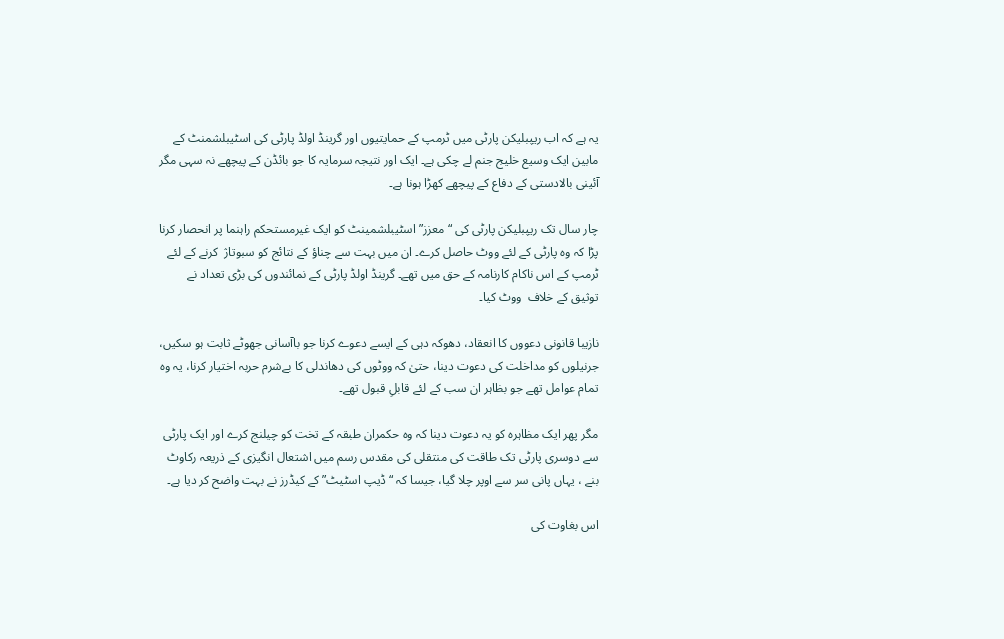یہ ہے کہ اب ریپبلیکن پارٹی میں ٹرمپ کے حمایتیوں اور گرینڈ اولڈ پارٹی کی اسٹیبلشمنٹ کے مابین ایک وسیع خلیج جنم لے چکی ہے۔ ایک اور نتیجہ سرمایہ کا جو بائڈن کے پیچھے نہ سہی مگر آئینی بالادستی کے دفاع کے پیچھے کھڑا ہونا ہے۔

چار سال تک ریپبلیکن پارٹی کی “معزز” اسٹیبلشمینٹ کو ایک غیرمستحکم راہنما پر انحصار کرنا پڑا کہ وہ پارٹی کے لئے ووٹ حاصل کرے۔ ان میں بہت سے چناؤ کے نتائج کو سبوتاژ  کرنے کے لئے ٹرمپ کے اس ناکام کارنامہ کے حق میں تھے۔ گرینڈ اولڈ پارٹی کے نمائندوں کی بڑی تعداد نے توثیق کے خلاف  ووٹ کیا۔

نازیبا قانونی دعووں کا انعقاد، دھوکہ دہی کے ایسے دعوے کرنا جو باآسانی جھوٹے ثابت ہو سکیں، جرنیلوں کو مداخلت کی دعوت دینا، حتیٰ کہ ووٹوں کی دھاندلی کا بےشرم حربہ اختیار کرنا، یہ وہ تمام عوامل تھے جو بظاہر ان سب کے لئے قابلِ قبول تھے۔

مگر پھر ایک مظاہرہ کو یہ دعوت دینا کہ وہ حکمران طبقہ کے تخت کو چیلنج کرے اور ایک پارٹی سے دوسری پارٹی تک طاقت کی منتقلی کی مقدس رسم میں اشتعال انگیزی کے ذریعہ رکاوٹ بنے ، یہاں پانی سر سے اوپر چلا گیا، جیسا کہ “ڈیپ اسٹیٹ” کے کیڈرز نے بہت واضح کر دیا ہے۔

اس بغاوت کی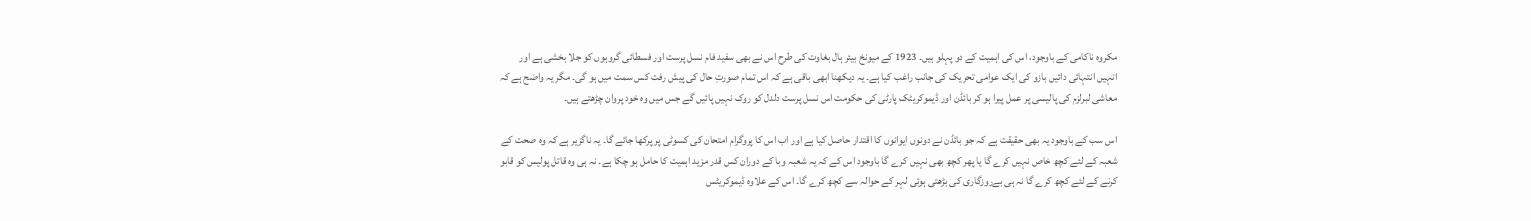مکروہ ناکامی کے باوجود، اس کی اہمیت کے دو پہلو ہیں۔ 1923 کے میونخ بیئر ہال بغاوت کی طرح اس نے بھی سفید فام نسل پرست اور فسطائی گروہوں کو جلا بخشی ہے اور انہیں انتہائی دائیں بازو کی ایک عوامی تحریک کی جانب راغب کیا ہے۔ یہ دیکھنا ابھی باقی ہے کہ اس تمام صورتِ حال کی پیش رفت کس سمت میں ہو گی۔ مگر یہ واضح ہے کہ معاشی لبرلزم کی پالیسی پر عمل پیرا ہو کر بائڈن اور ڈیموکریٹک پارٹی کی حکومت اس نسل پرست دلدل کو روک نہیں پائیں گے جس میں وہ خود پروان چڑھتے ہیں۔

اس سب کے باوجود یہ بھی حقیقت ہے کہ جو بائڈن نے دونوں ایوانوں کا اقتدار حاصل کیا ہے اور اب اس کا پروگرام امتحان کی کسوٹی پر پرکھا جائے گا۔ یہ ناگزیر ہے کہ وہ صحت کے شعبہ کے لئے کچھ خاص نہیں کرے گا یا پھر کچھ بھی نہیں کرے گا باوجود اس کے کہ یہ شعبہ وبا کے دوران کس قدر مزید اہمیت کا حامل ہو چکا ہے۔ نہ ہی وہ قاتل پولیس کو قابو کرنے کے لئے کچھ کرے گا نہ ہی بےروزگاری کی بڑھتی ہوئی لہر کے حوالہ سے کچھ کرے گا۔ اس کے علاوہ ڈیموکریٹس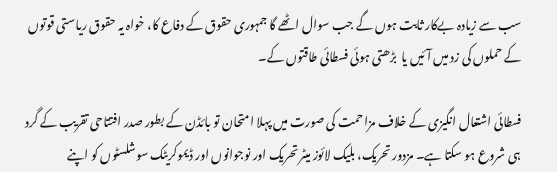سب سے زیادہ بےکار ثابت ہوں گے جب سوال اٹھے گا جمہوری حقوق کے دفاع کا، خواہ یہ حقوق ریاستی قوتوں کے حملوں کی زد میں آئیں یا  بڑھتی ہوئی فسطائی طاقتوں کے۔

فسطائی اشتعال انگیزی کے خلاف مزاحمت کی صورت میں پہلا امتحان تو بائڈن کے بطور صدر افتتاحی تقریب کے گرد ہی شروع ہو سکتا ہے۔ مزدور تحریک، بلیک لائوز میٹر تحریک اور نوجوانوں اور ڈیموکریٹک سوشلسٹوں کو اپنے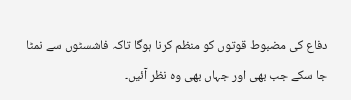دفاع کی مضبوط قوتوں کو منظم کرنا ہوگا تاکہ فاشسٹوں سے نمٹا جا سکے جب بھی اور جہاں بھی وہ نظر آئیں۔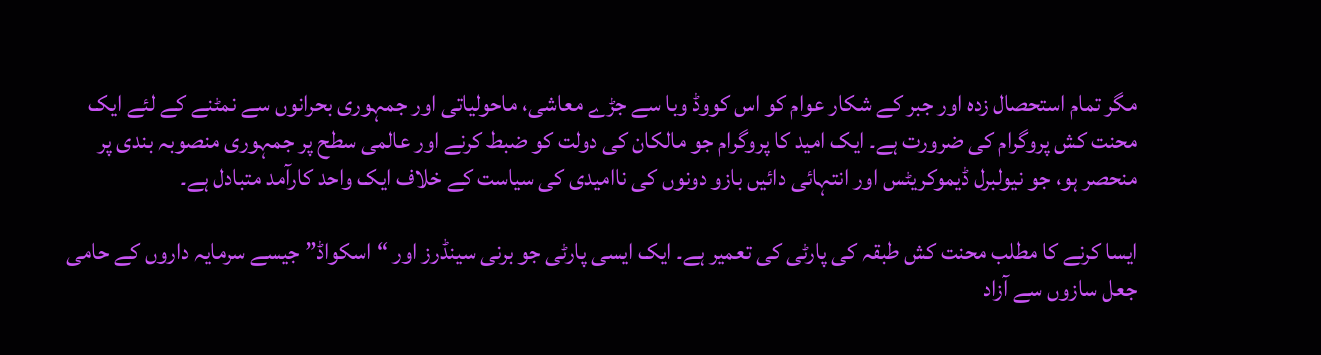مگر تمام استحصال زدہ اور جبر کے شکار عوام کو اس کووڈ وبا سے جڑے معاشی، ماحولیاتی اور جمہوری بحرانوں سے نمٹنے کے لئے ایک محنت کش پروگرام کی ضرورت ہے۔ ایک امید کا پروگرام جو مالکان کی دولت کو ضبط کرنے اور عالمی سطح پر جمہوری منصوبہ بندی پر منحصر ہو، جو نیولبرل ڈیموکریٹس اور انتہائی دائیں بازو دونوں کی ناامیدی کی سیاست کے خلاف ایک واحد کارآمد متبادل ہے۔

ایسا کرنے کا مطلب محنت کش طبقہ کی پارٹی کی تعمیر ہے۔ ایک ایسی پارٹی جو برنی سینڈرز اور “اسکواڈ” جیسے سرمایہ داروں کے حامی جعل سازوں سے آزاد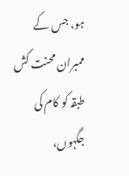ہو، جس کے ممبران محنت کش طبقہ کو کام کی جگہوں،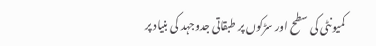کمیونٹی کی سطح اور سڑکوں پر طبقاتی جدوجہد کی بنیاد پر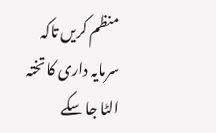منظم کریں تاکہ سرمایہ داری کا تختہ الٹا جا سکے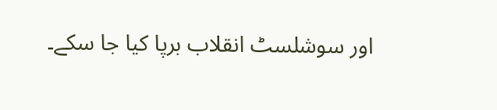اور سوشلسٹ انقلاب برپا کیا جا سکے۔